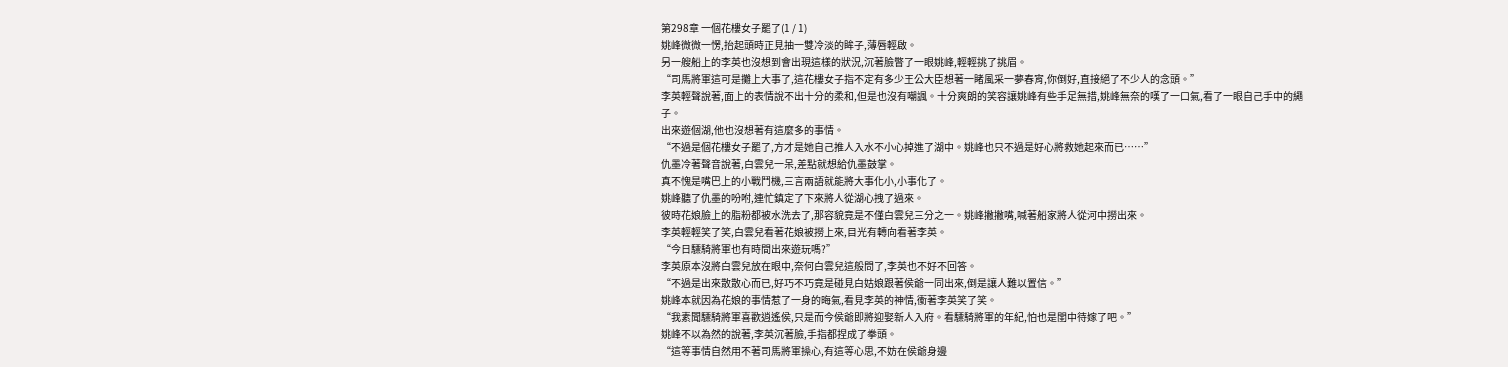第298章 一個花樓女子罷了(1 / 1)
姚峰微微一愣,抬起頭時正見抽一雙冷淡的眸子,薄唇輕啟。
另一艘船上的李英也沒想到會出現這樣的狀況,沉著臉瞥了一眼姚峰,輕輕挑了挑眉。
“司馬將軍這可是攤上大事了,這花樓女子指不定有多少王公大臣想著一睹風采一夢春宵,你倒好,直接絕了不少人的念頭。”
李英輕聲說著,面上的表情說不出十分的柔和,但是也沒有嘲諷。十分爽朗的笑容讓姚峰有些手足無措,姚峰無奈的嘆了一口氣,看了一眼自己手中的繩子。
出來遊個湖,他也沒想著有這麼多的事情。
“不過是個花樓女子罷了,方才是她自己推人入水不小心掉進了湖中。姚峰也只不過是好心將救她起來而已……”
仇墨冷著聲音說著,白雲兒一呆,差點就想給仇墨鼓掌。
真不愧是嘴巴上的小戰鬥機,三言兩語就能將大事化小,小事化了。
姚峰聽了仇墨的吩咐,連忙鎮定了下來將人從湖心拽了過來。
彼時花娘臉上的脂粉都被水洗去了,那容貌竟是不僅白雲兒三分之一。姚峰撇撇嘴,喊著船家將人從河中撈出來。
李英輕輕笑了笑,白雲兒看著花娘被撈上來,目光有轉向看著李英。
“今日驃騎將軍也有時間出來遊玩嗎?”
李英原本沒將白雲兒放在眼中,奈何白雲兒這般問了,李英也不好不回答。
“不過是出來散散心而已,好巧不巧竟是碰見白姑娘跟著侯爺一同出來,倒是讓人難以置信。”
姚峰本就因為花娘的事情惹了一身的晦氣,看見李英的神情,衝著李英笑了笑。
“我素聞驃騎將軍喜歡逍遙侯,只是而今侯爺即將迎娶新人入府。看驃騎將軍的年紀,怕也是閨中待嫁了吧。”
姚峰不以為然的說著,李英沉著臉,手指都捏成了拳頭。
“這等事情自然用不著司馬將軍操心,有這等心思,不妨在侯爺身邊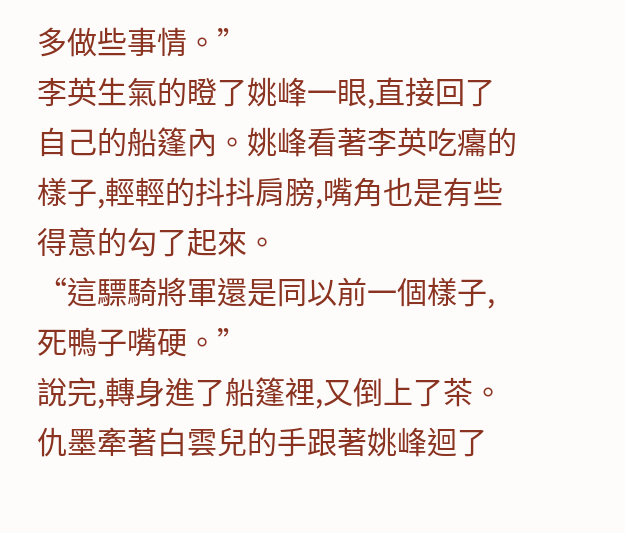多做些事情。”
李英生氣的瞪了姚峰一眼,直接回了自己的船篷內。姚峰看著李英吃癟的樣子,輕輕的抖抖肩膀,嘴角也是有些得意的勾了起來。
“這驃騎將軍還是同以前一個樣子,死鴨子嘴硬。”
說完,轉身進了船篷裡,又倒上了茶。仇墨牽著白雲兒的手跟著姚峰迴了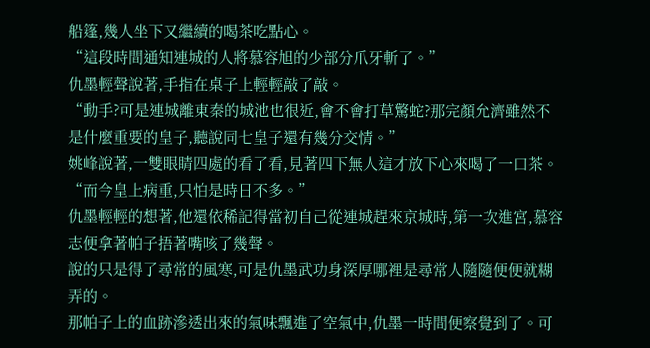船篷,幾人坐下又繼續的喝茶吃點心。
“這段時間通知連城的人將慕容旭的少部分爪牙斬了。”
仇墨輕聲說著,手指在桌子上輕輕敲了敲。
“動手?可是連城離東秦的城池也很近,會不會打草驚蛇?那完顏允濟雖然不是什麼重要的皇子,聽說同七皇子還有幾分交情。”
姚峰說著,一雙眼睛四處的看了看,見著四下無人這才放下心來喝了一口茶。
“而今皇上病重,只怕是時日不多。”
仇墨輕輕的想著,他還依稀記得當初自己從連城趕來京城時,第一次進宮,慕容志便拿著帕子捂著嘴咳了幾聲。
說的只是得了尋常的風寒,可是仇墨武功身深厚哪裡是尋常人隨隨便便就糊弄的。
那帕子上的血跡滲透出來的氣味飄進了空氣中,仇墨一時間便察覺到了。可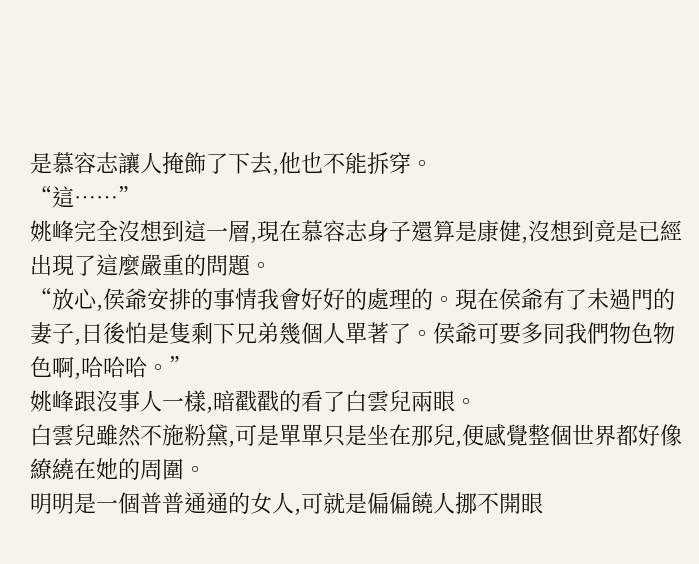是慕容志讓人掩飾了下去,他也不能拆穿。
“這……”
姚峰完全沒想到這一層,現在慕容志身子還算是康健,沒想到竟是已經出現了這麼嚴重的問題。
“放心,侯爺安排的事情我會好好的處理的。現在侯爺有了未過門的妻子,日後怕是隻剩下兄弟幾個人單著了。侯爺可要多同我們物色物色啊,哈哈哈。”
姚峰跟沒事人一樣,暗戳戳的看了白雲兒兩眼。
白雲兒雖然不施粉黛,可是單單只是坐在那兒,便感覺整個世界都好像繚繞在她的周圍。
明明是一個普普通通的女人,可就是偏偏饒人挪不開眼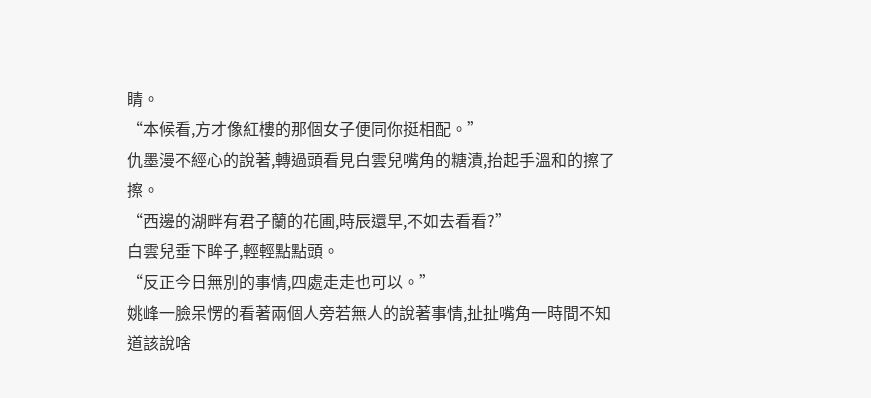睛。
“本候看,方才像紅樓的那個女子便同你挺相配。”
仇墨漫不經心的說著,轉過頭看見白雲兒嘴角的糖漬,抬起手溫和的擦了擦。
“西邊的湖畔有君子蘭的花圃,時辰還早,不如去看看?”
白雲兒垂下眸子,輕輕點點頭。
“反正今日無別的事情,四處走走也可以。”
姚峰一臉呆愣的看著兩個人旁若無人的說著事情,扯扯嘴角一時間不知道該說啥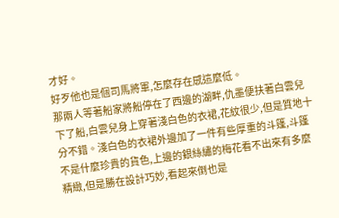才好。
好歹他也是個司馬將軍,怎麼存在感這麼低。
那兩人等著船家將船停在了西邊的湖畔,仇墨便扶著白雲兒下了船,白雲兒身上穿著淺白色的衣裙,花紋很少,但是質地十分不錯。淺白色的衣裙外邊加了一件有些厚重的斗篷,斗篷不是什麼珍貴的貨色,上邊的銀絲繡的梅花看不出來有多麼精緻,但是勝在設計巧妙,看起來倒也是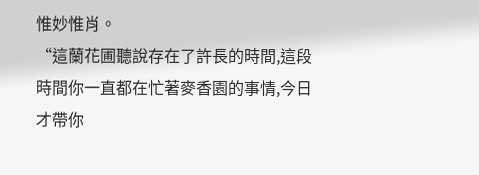惟妙惟肖。
“這蘭花圃聽說存在了許長的時間,這段時間你一直都在忙著麥香園的事情,今日才帶你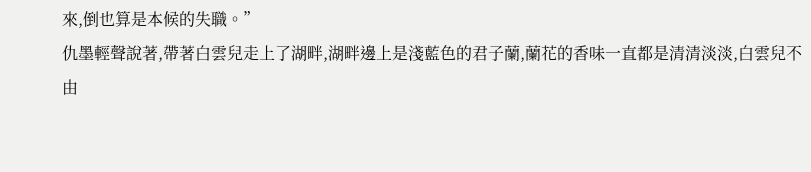來,倒也算是本候的失職。”
仇墨輕聲說著,帶著白雲兒走上了湖畔,湖畔邊上是淺藍色的君子蘭,蘭花的香味一直都是清清淡淡,白雲兒不由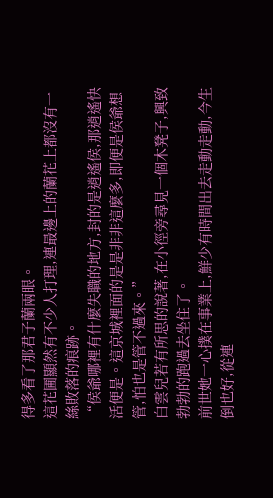得多看了那君子蘭兩眼。
這花圃顯然有不少人打理,連最邊上的蘭花上都沒有一絲敗落的痕跡。
“侯爺哪裡有什麼失職的地方,封的是逍遙侯,那逍遙快活便是。這京城裡面的是是非非這麼多,即便是侯爺想管,怕也是管不過來。”
白雲兒若有所思的說著,在小徑旁尋見一個木凳子,興致勃勃的跑過去坐住了。
前世她一心撲在事業上,鮮少有時間出去走動走動,今生倒也好,從連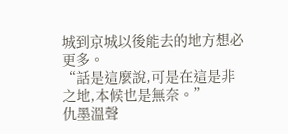城到京城以後能去的地方想必更多。
“話是這麼說,可是在這是非之地,本候也是無奈。”
仇墨溫聲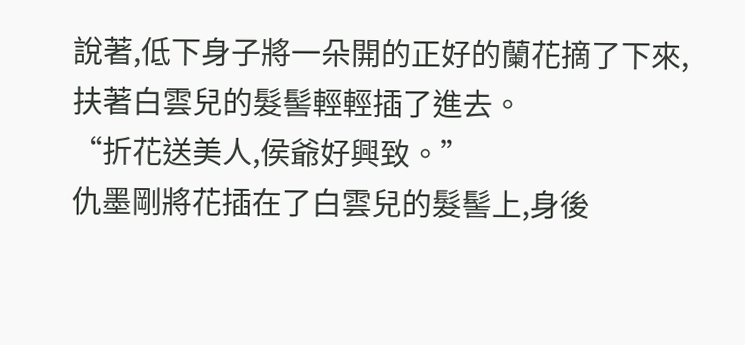說著,低下身子將一朵開的正好的蘭花摘了下來,扶著白雲兒的髮髻輕輕插了進去。
“折花送美人,侯爺好興致。”
仇墨剛將花插在了白雲兒的髮髻上,身後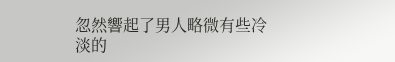忽然響起了男人略微有些冷淡的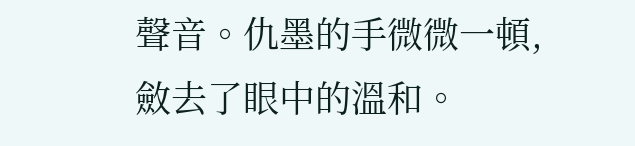聲音。仇墨的手微微一頓,斂去了眼中的溫和。